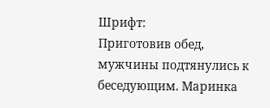Шрифт:
Приготовив обед, мужчины подтянулись к беседующим. Маринка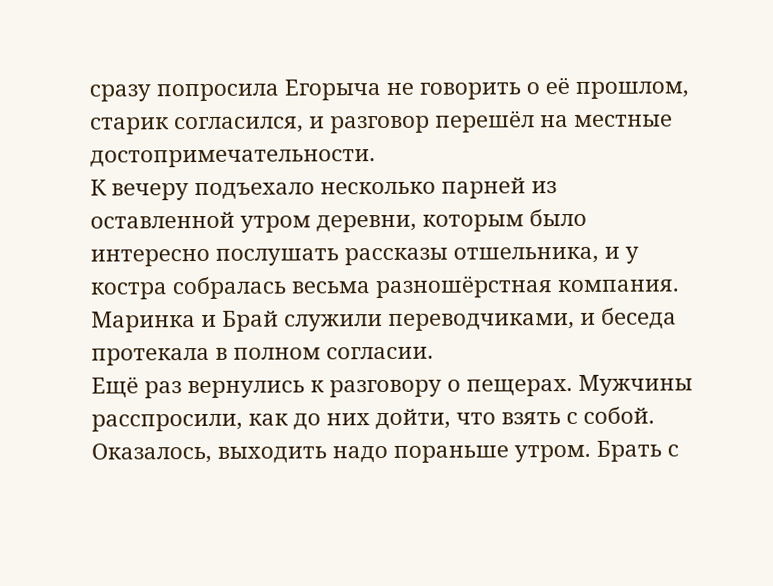сразу попросила Егорыча не говорить о её прошлом, старик согласился, и разговор перешёл на местные достопримечательности.
К вечеру подъехало несколько парней из оставленной утром деревни, которым было интересно послушать рассказы отшельника, и у костра собралась весьма разношёрстная компания. Маринка и Брай служили переводчиками, и беседа протекала в полном согласии.
Ещё раз вернулись к разговору о пещерах. Мужчины расспросили, как до них дойти, что взять с собой.
Оказалось, выходить надо пораньше утром. Брать с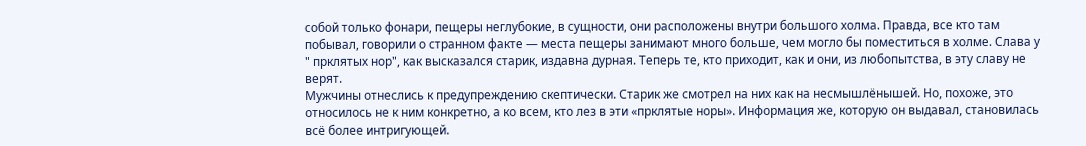собой только фонари, пещеры неглубокие, в сущности, они расположены внутри большого холма. Правда, все кто там побывал, говорили о странном факте — места пещеры занимают много больше, чем могло бы поместиться в холме. Слава у " прклятых нор", как высказался старик, издавна дурная. Теперь те, кто приходит, как и они, из любопытства, в эту славу не верят.
Мужчины отнеслись к предупреждению скептически. Старик же смотрел на них как на несмышлёнышей. Но, похоже, это относилось не к ним конкретно, а ко всем, кто лез в эти «прклятые норы». Информация же, которую он выдавал, становилась всё более интригующей.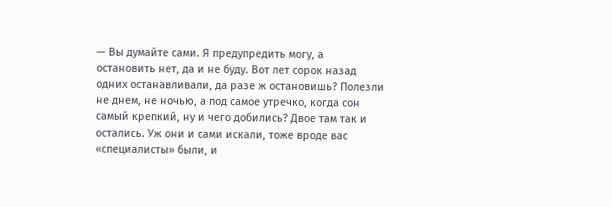— Вы думайте сами. Я предупредить могу, а остановить нет, да и не буду. Вот лет сорок назад одних останавливали, да разе ж остановишь? Полезли не днем, не ночью, а под самое утречко, когда сон самый крепкий, ну и чего добились? Двое там так и остались. Уж они и сами искали, тоже вроде вас «специалисты» были, и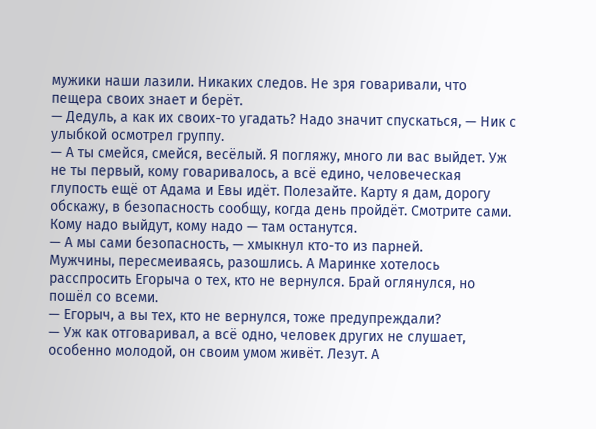мужики наши лазили. Никаких следов. Не зря говаривали, что пещера своих знает и берёт.
— Дедуль, а как их своих-то угадать? Надо значит спускаться, — Ник с улыбкой осмотрел группу.
— А ты смейся, смейся, весёлый. Я погляжу, много ли вас выйдет. Уж не ты первый, кому говаривалось, а всё едино, человеческая глупость ещё от Адама и Евы идёт. Полезайте. Карту я дам, дорогу обскажу, в безопасность сообщу, когда день пройдёт. Смотрите сами. Кому надо выйдут, кому надо — там останутся.
— А мы сами безопасность, — хмыкнул кто-то из парней.
Мужчины, пересмеиваясь, разошлись. А Маринке хотелось расспросить Егорыча о тех, кто не вернулся. Брай оглянулся, но пошёл со всеми.
— Егорыч, а вы тех, кто не вернулся, тоже предупреждали?
— Уж как отговаривал, а всё одно, человек других не слушает, особенно молодой, он своим умом живёт. Лезут. А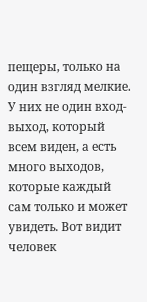пещеры, только на один взгляд мелкие. У них не один вход-выход, который всем виден, а есть много выходов, которые каждый сам только и может увидеть. Вот видит человек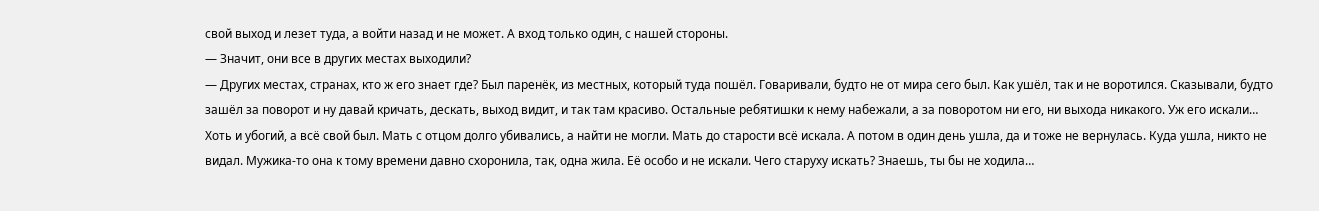свой выход и лезет туда, а войти назад и не может. А вход только один, с нашей стороны.
— Значит, они все в других местах выходили?
— Других местах, странах, кто ж его знает где? Был паренёк, из местных, который туда пошёл. Говаривали, будто не от мира сего был. Как ушёл, так и не воротился. Сказывали, будто зашёл за поворот и ну давай кричать, дескать, выход видит, и так там красиво. Остальные ребятишки к нему набежали, а за поворотом ни его, ни выхода никакого. Уж его искали… Хоть и убогий, а всё свой был. Мать с отцом долго убивались, а найти не могли. Мать до старости всё искала. А потом в один день ушла, да и тоже не вернулась. Куда ушла, никто не видал. Мужика-то она к тому времени давно схоронила, так, одна жила. Её особо и не искали. Чего старуху искать? Знаешь, ты бы не ходила…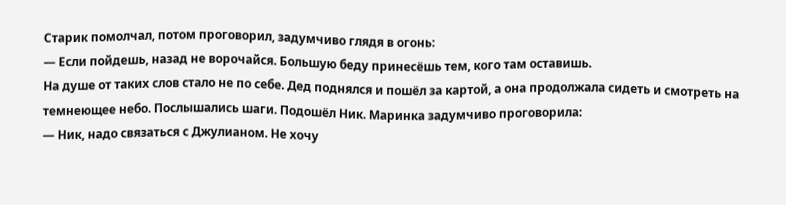Старик помолчал, потом проговорил, задумчиво глядя в огонь:
— Если пойдешь, назад не ворочайся. Большую беду принесёшь тем, кого там оставишь.
На душе от таких слов стало не по себе. Дед поднялся и пошёл за картой, а она продолжала сидеть и смотреть на темнеющее небо. Послышались шаги. Подошёл Ник. Маринка задумчиво проговорила:
— Ник, надо связаться с Джулианом. Не хочу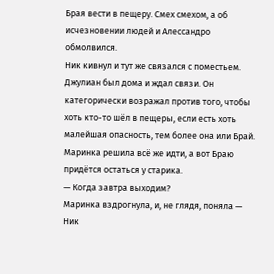Брая вести в пещеру. Смех смехом, а об исчезновении людей и Алессандро обмолвился.
Ник кивнул и тут же связался с поместьем.
Джулиан был дома и ждал связи. Он категорически возражал против того, чтобы хоть кто-то шёл в пещеры, если есть хоть малейшая опасность, тем более она или Брай. Маринка решила всё же идти, а вот Браю придётся остаться у старика.
— Когда завтра выходим?
Маринка вздрогнула, и, не глядя, поняла — Ник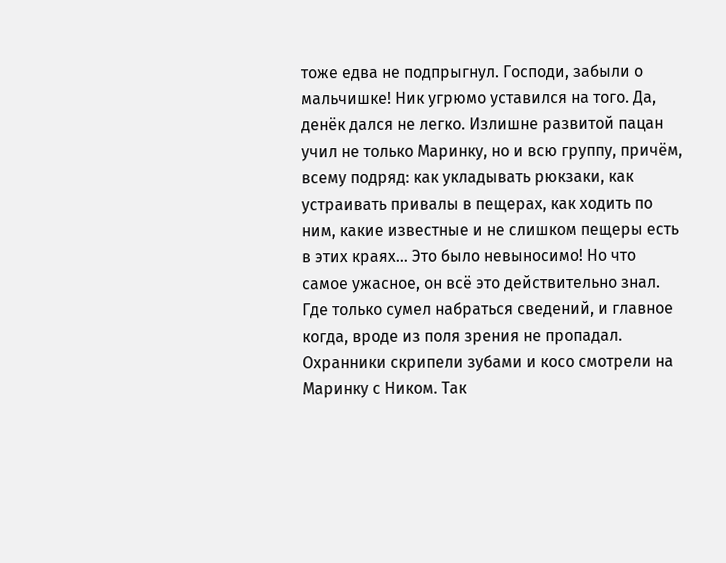тоже едва не подпрыгнул. Господи, забыли о мальчишке! Ник угрюмо уставился на того. Да, денёк дался не легко. Излишне развитой пацан учил не только Маринку, но и всю группу, причём, всему подряд: как укладывать рюкзаки, как устраивать привалы в пещерах, как ходить по ним, какие известные и не слишком пещеры есть в этих краях… Это было невыносимо! Но что самое ужасное, он всё это действительно знал. Где только сумел набраться сведений, и главное когда, вроде из поля зрения не пропадал. Охранники скрипели зубами и косо смотрели на Маринку с Ником. Так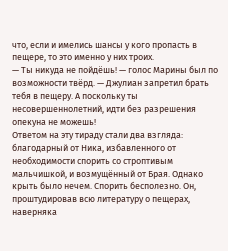что, если и имелись шансы у кого пропасть в пещере, то это именно у них троих.
— Ты никуда не пойдёшь! — голос Марины был по возможности твёрд. — Джулиан запретил брать тебя в пещеру. А поскольку ты несовершеннолетний, идти без разрешения опекуна не можешь!
Ответом на эту тираду стали два взгляда: благодарный от Ника, избавленного от необходимости спорить со строптивым мальчишкой, и возмущённый от Брая. Однако крыть было нечем. Спорить бесполезно. Он, проштудировав всю литературу о пещерах, наверняка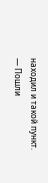находил и такой пункт.
— Пошли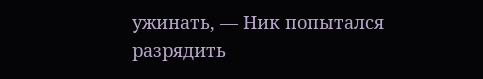ужинать, — Ник попытался разрядить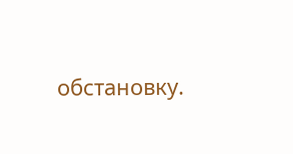обстановку.